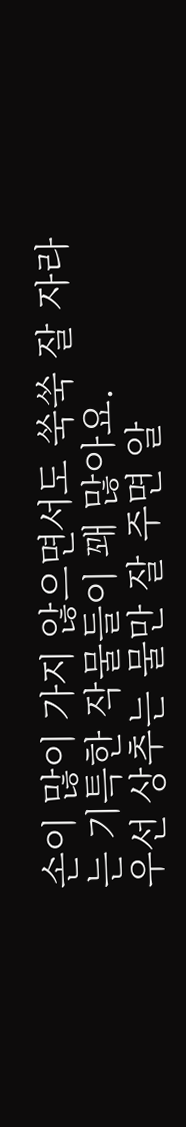손이 많이 가지 않으면서도 쑥쑥 잘 자라는 기특한 작물들이 꽤 많아요.
우선 상추는 물만 잘 주면 알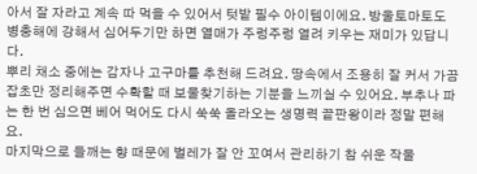아서 잘 자라고 계속 따 먹을 수 있어서 텃밭 필수 아이템이에요. 방울토마토도 병충해에 강해서 심어두기만 하면 열매가 주렁주렁 열려 키우는 재미가 있답니다.
뿌리 채소 중에는 감자나 고구마를 추천해 드려요. 땅속에서 조용히 잘 커서 가끔 잡초만 정리해주면 수확할 때 보물찾기하는 기분을 느끼실 수 있어요. 부추나 파는 한 번 심으면 베어 먹어도 다시 쑥쑥 올라오는 생명력 끝판왕이라 정말 편해요.
마지막으로 들깨는 향 때문에 벌레가 잘 안 꼬여서 관리하기 참 쉬운 작물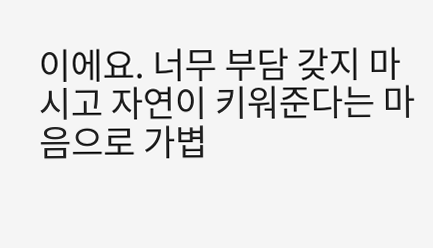이에요. 너무 부담 갖지 마시고 자연이 키워준다는 마음으로 가볍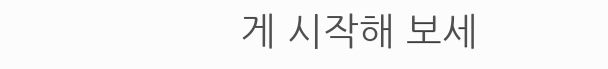게 시작해 보세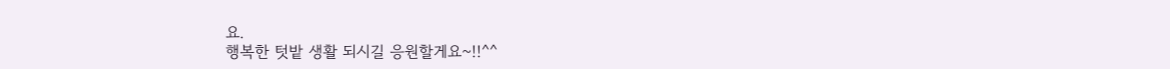요.
행복한 텃밭 생활 되시길 응원할게요~!!^^